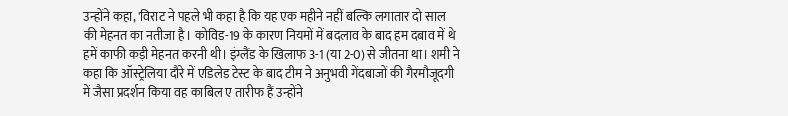उन्होंने कहा, 'विराट ने पहले भी कहा है कि यह एक महीने नहीं बल्कि लगातार दो साल की मेहनत का नतीजा है। कोविड-19 के कारण नियमों में बदलाव के बाद हम दबाव में थे हमें काफी कड़ी मेहनत करनी थी। इंग्लैंड के खिलाफ 3-1 (या 2-0) से जीतना था। शमी ने कहा कि ऑस्ट्रेलिया दौरे में एडिलेड टेस्ट के बाद टीम ने अनुभवी गेंदबाजों की गैरमौजूदगी में जैसा प्रदर्शन किया वह काबिल ए तारीफ हैं उन्होंने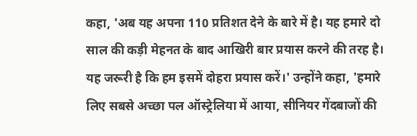कहा, 'अब यह अपना 110 प्रतिशत देने के बारे में है। यह हमारे दो साल की कड़ी मेहनत के बाद आखिरी बार प्रयास करने की तरह है। यह जरूरी है कि हम इसमें दोहरा प्रयास करें।' उन्होंने कहा, 'हमारे लिए सबसे अच्छा पल ऑस्ट्रेलिया में आया, सीनियर गेंदबाजों की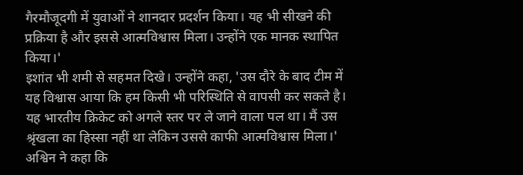गैरमौजूदगी में युवाओं ने शानदार प्रदर्शन किया। यह भी सीखने की प्रक्रिया है और इससे आत्मविश्वास मिला। उन्होंने एक मानक स्थापित किया।'
इशांत भी शमी से सहमत दिखे। उन्होंने कहा, 'उस दौरे के बाद टीम में यह विश्वास आया कि हम किसी भी परिस्थिति से वापसी कर सकते है। यह भारतीय क्रिकेट को अगले स्तर पर ले जाने वाला पल था। मैं उस श्रृंखला का हिस्सा नहीं था लेकिन उससे काफी आत्मविश्वास मिला।' अश्विन ने कहा कि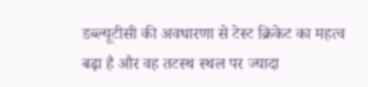डब्ल्यूटीसी की अवधारणा से टेस्ट क्रिकेट का महत्व बढ़ा है और वह तटस्थ स्थल पर ज्यादा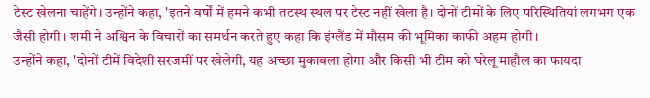टेस्ट खेलना चाहेंगे। उन्होंने कहा, 'इतने वर्षों में हमने कभी तटस्थ स्थल पर टेस्ट नहीं खेला है। दोनों टीमों के लिए परिस्थितियां लगभग एक जैसी होगी। शमी ने अश्विन के विचारों का समर्थन करते हुए कहा कि इंग्लैंड में मौसम की भूमिका काफी अहम होगी।
उन्होंने कहा, 'दोनों टीमें विदेशी सरजमीं पर खेलेगी, यह अच्छा मुकाबला होगा और किसी भी टीम को घरेलू माहौल का फायदा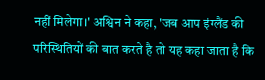नहीं मिलेगा।' अश्विन ने कहा, 'जब आप इंग्लैंड की परिस्थितियों की बात करते है तो यह कहा जाता है कि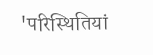'परिस्थितियां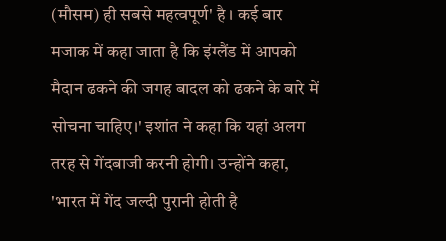(मौसम) ही सबसे महत्वपूर्ण' है । कई बार मजाक में कहा जाता है कि इंग्लैंड में आपको मैदान ढकने की जगह बादल को ढकने के बारे में सोचना चाहिए।' इशांत ने कहा कि यहां अलग तरह से गेंदबाजी करनी होगी। उन्होंने कहा, 'भारत में गेंद जल्दी पुरानी होती है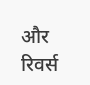और रिवर्स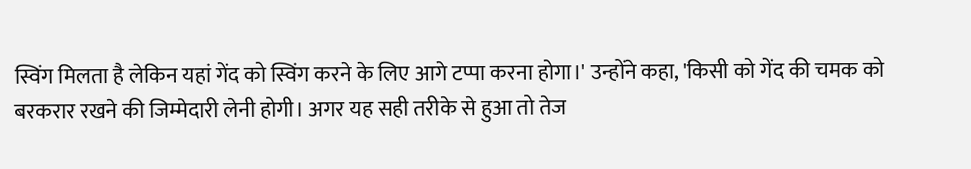स्विंग मिलता है लेकिन यहां गेंद को स्विंग करने के लिए आगे टप्पा करना होगा।' उन्होंने कहा, 'किसी को गेंद की चमक को बरकरार रखने की जिम्मेदारी लेनी होगी। अगर यह सही तरीके से हुआ तो तेज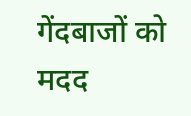गेंदबाजों को मदद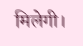मिलेगी।